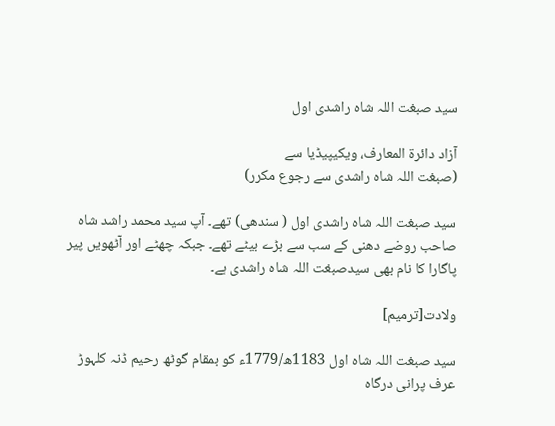سید صبغت اللہ شاہ راشدی اول

آزاد دائرۃ المعارف، ویکیپیڈیا سے
(صبغت اللہ شاہ راشدی سے رجوع مکرر)

سید صبغت اللہ شاہ راشدی اول ( سندھی) تھے۔ آپ سید محمد راشد شاہ صاحب روضے دھنی کے سب سے بڑے بیٹے تھے۔ جبکہ چھٹے اور آٹھویں پیر پاگارا کا نام بھی سیدصبغت اللہ شاہ راشدی ہے۔

ولادت[ترمیم]

سید صبغت اللہ شاہ اول 1183ھ/1779ء کو بمقام گوٹھ رحیم ڈنہ کلہوڑ عرف پرانی درگاہ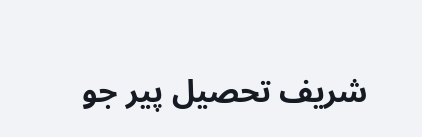شریف تحصیل پیر جو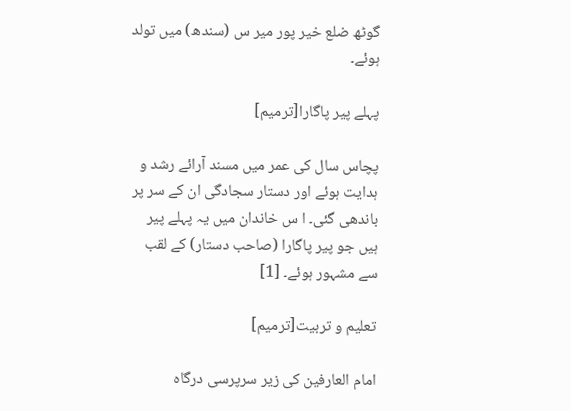گوٹھ ضلع خیر پور میر س (سندھ) میں تولد ہوئے۔

پہلے پیر پاگارا[ترمیم]

پچاس سال کی عمر میں مسند آرائے رشد و ہدایت ہوئے اور دستار سجادگی ان کے سر پر باندھی گئی۔ ا س خاندان میں یہ پہلے پیر ہیں جو پیر پاگارا (صاحب دستار) کے لقب سے مشہور ہوئے۔ [1]

تعلیم و تربیت[ترمیم]

امام العارفین کی زیر سرپرسی درگاہ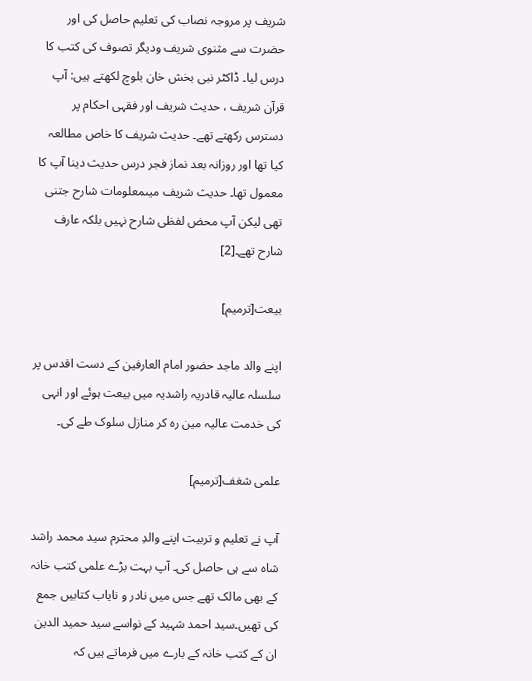شریف پر مروجہ نصاب کی تعلیم حاصل کی اور حضرت سے مثنوی شریف ودیگر تصوف کی کتب کا درس لیا۔ ڈاکٹر نبی بخش خان بلوچ لکھتے ہیں: آپ قرآن شریف ، حدیث شریف اور فقہی احکام پر دسترس رکھتے تھے۔ حدیث شریف کا خاص مطالعہ کیا تھا اور روزانہ بعد نماز فجر درس حدیث دینا آپ کا معمول تھا۔ حدیث شریف میںمعلومات شارح جتنی تھی لیکن آپ محض لفظی شارح نہیں بلکہ عارف شارح تھے۔[2]

بیعت[ترمیم]

اپنے والد ماجد حضور امام العارفین کے دست اقدس پر سلسلہ عالیہ قادریہ راشدیہ میں بیعت ہوئے اور انہی کی خدمت عالیہ مین رہ کر منازل سلوک طے کی۔

علمی شغف[ترمیم]

آپ نے تعلیم و تربیت اپنے والدِ محترم سید محمد راشد شاہ سے ہی حاصل کی۔ آپ بہت بڑے علمی کتب خانہ کے بھی مالک تھے جس میں نادر و نایاب کتابیں جمع کی تھیں۔سید احمد شہید کے نواسے سید حمید الدین ان کے کتب خانہ کے بارے میں فرماتے ہیں کہ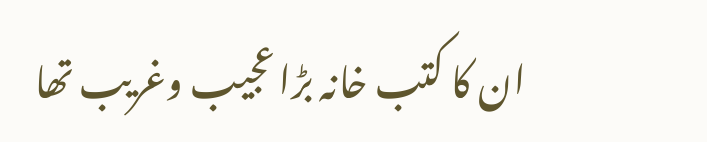ان کا کتب خانہ بڑا عجیب وغریب تھا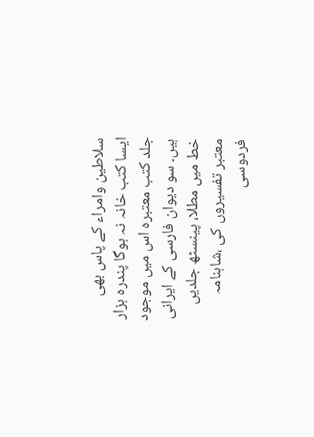سلاطین وامراء کے پاس بھی ایسا کتب خانہ نہ ہوگا پندرہ ہزار جلد کتب معتبرہ اس میں موجود ہیں۔ سو دیوان فارسی کے ایرانی خط میں مطلا، پینسٹھ جلدیں معتبر تفسیروں کی ،شاہنامہ فردوسی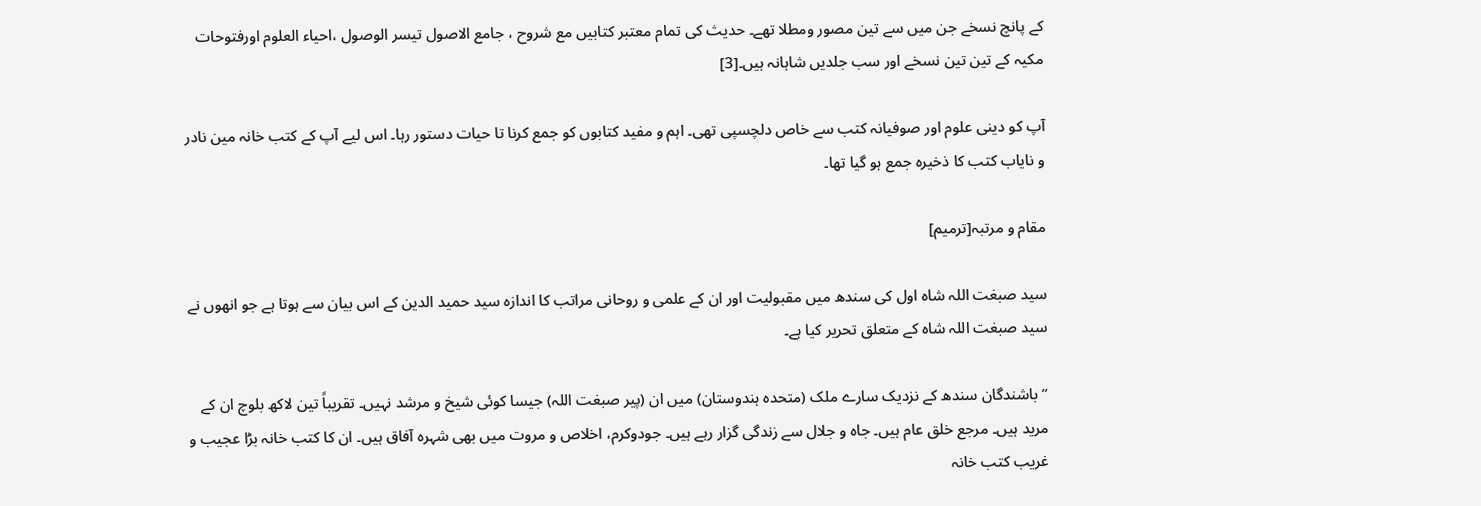کے پانچ نسخے جن میں سے تین مصور ومطلا تھے۔ حدیث کی تمام معتبر کتابیں مع شروح ، جامع الاصول تیسر الوصول ،احیاء العلوم اورفتوحات مکیہ کے تین تین نسخے اور سب جلدیں شاہانہ ہیں۔[3]

آپ کو دینی علوم اور صوفیانہ کتب سے خاص دلچسپی تھی۔ اہم و مفید کتابوں کو جمع کرنا تا حیات دستور رہا۔ اس لیے آپ کے کتب خانہ مین نادر و نایاب کتب کا ذخیرہ جمع ہو گیا تھا۔

مقام و مرتبہ[ترمیم]

سید صبغت اللہ شاہ اول کی سندھ میں مقبولیت اور ان کے علمی و روحانی مراتب کا اندازہ سید حمید الدین کے اس بیان سے ہوتا ہے جو انھوں نے سید صبغت اللہ شاہ کے متعلق تحریر کیا ہے۔

’’باشندگان سندھ کے نزدیک سارے ملک (متحدہ ہندوستان) میں ان (پیر صبغت اللہ) جیسا کوئی شیخ و مرشد نہیں۔ تقریباً تین لاکھ بلوچ ان کے مرید ہیں۔ مرجع خلق عام ہیں۔ جاہ و جلال سے زندگی گزار رہے ہیں۔ جودوکرم، اخلاص و مروت میں بھی شہرہ آفاق ہیں۔ ان کا کتب خانہ بڑا عجیب و غریب کتب خانہ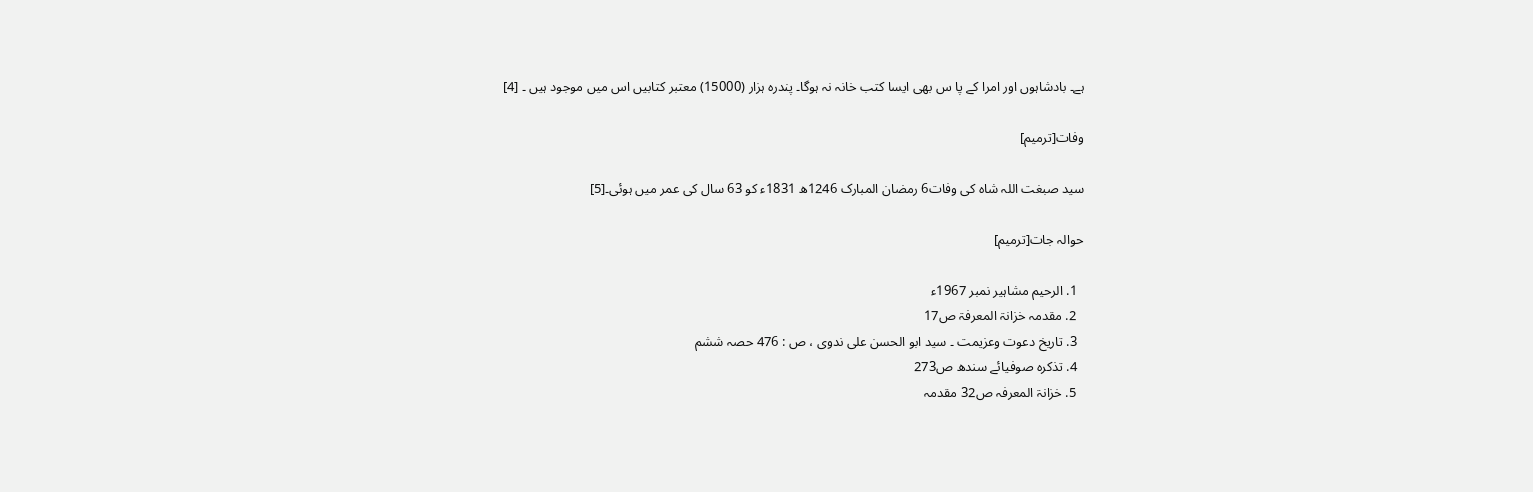ہے۔ بادشاہوں اور امرا کے پا س بھی ایسا کتب خانہ نہ ہوگا۔ پندرہ ہزار (15000) معتبر کتابیں اس میں موجود ہیں ۔ [4]

وفات[ترمیم]

سید صبغت اللہ شاہ کی وفات6 رمضان المبارک 1246ھ 1831ء کو 63 سال کی عمر میں ہوئی۔[5]

حوالہ جات[ترمیم]

  1. الرحیم مشاہیر نمبر 1967ء
  2. مقدمہ خزانۃ المعرفۃ ص17
  3. تاریخ دعوت وعزیمت ۔ سید ابو الحسن علی ندوی ، ص : 476 حصہ ششم
  4. تذکرہ صوفیائے سندھ ص273
  5. خزانۃ المعرفہ ص32 مقدمہ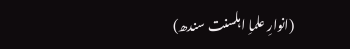(انوارِ علماِ اہلسنت سندھ)